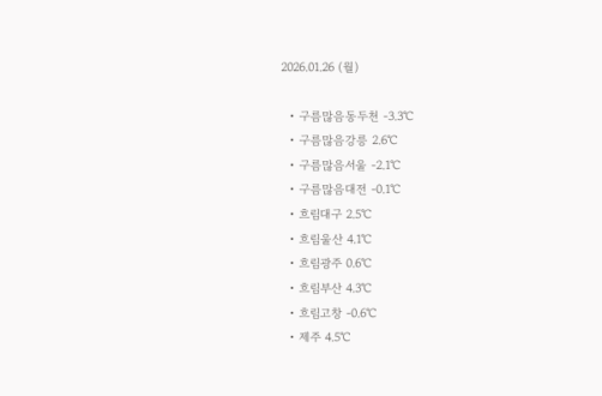2026.01.26 (월)

  • 구름많음동두천 -3.3℃
  • 구름많음강릉 2.6℃
  • 구름많음서울 -2.1℃
  • 구름많음대전 -0.1℃
  • 흐림대구 2.5℃
  • 흐림울산 4.1℃
  • 흐림광주 0.6℃
  • 흐림부산 4.3℃
  • 흐림고창 -0.6℃
  • 제주 4.5℃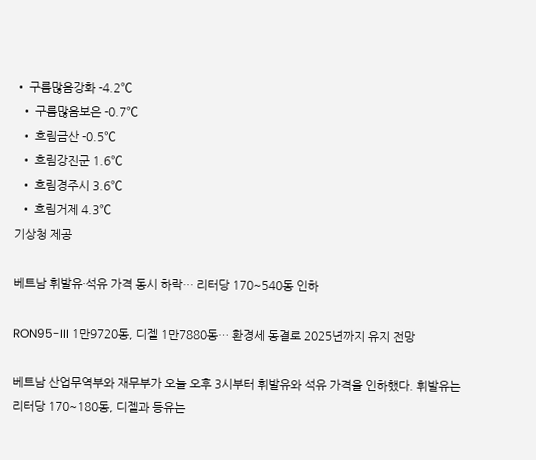• 구름많음강화 -4.2℃
  • 구름많음보은 -0.7℃
  • 흐림금산 -0.5℃
  • 흐림강진군 1.6℃
  • 흐림경주시 3.6℃
  • 흐림거제 4.3℃
기상청 제공

베트남 휘발유·석유 가격 동시 하락… 리터당 170~540동 인하

RON95-III 1만9720동, 디젤 1만7880동… 환경세 동결로 2025년까지 유지 전망

베트남 산업무역부와 재무부가 오늘 오후 3시부터 휘발유와 석유 가격을 인하했다. 휘발유는 리터당 170~180동, 디젤과 등유는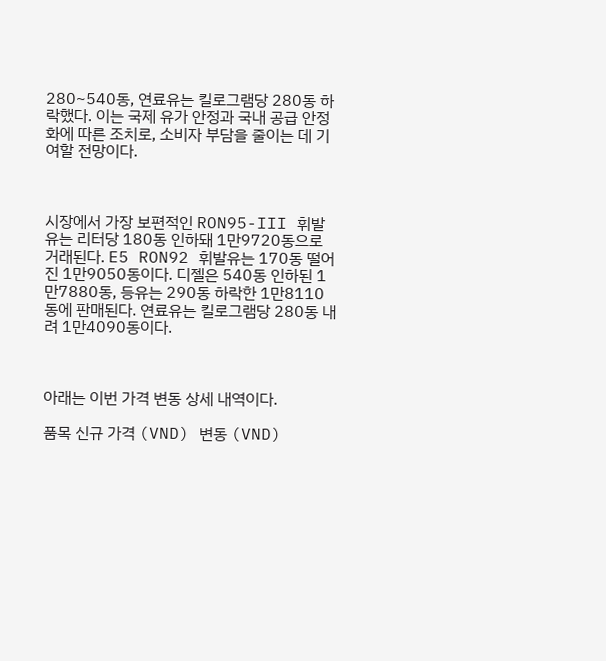280~540동, 연료유는 킬로그램당 280동 하락했다. 이는 국제 유가 안정과 국내 공급 안정화에 따른 조치로, 소비자 부담을 줄이는 데 기여할 전망이다.



시장에서 가장 보편적인 RON95-III 휘발유는 리터당 180동 인하돼 1만9720동으로 거래된다. E5 RON92 휘발유는 170동 떨어진 1만9050동이다. 디젤은 540동 인하된 1만7880동, 등유는 290동 하락한 1만8110동에 판매된다. 연료유는 킬로그램당 280동 내려 1만4090동이다.



아래는 이번 가격 변동 상세 내역이다.

품목 신규 가격 (VND) 변동 (VND)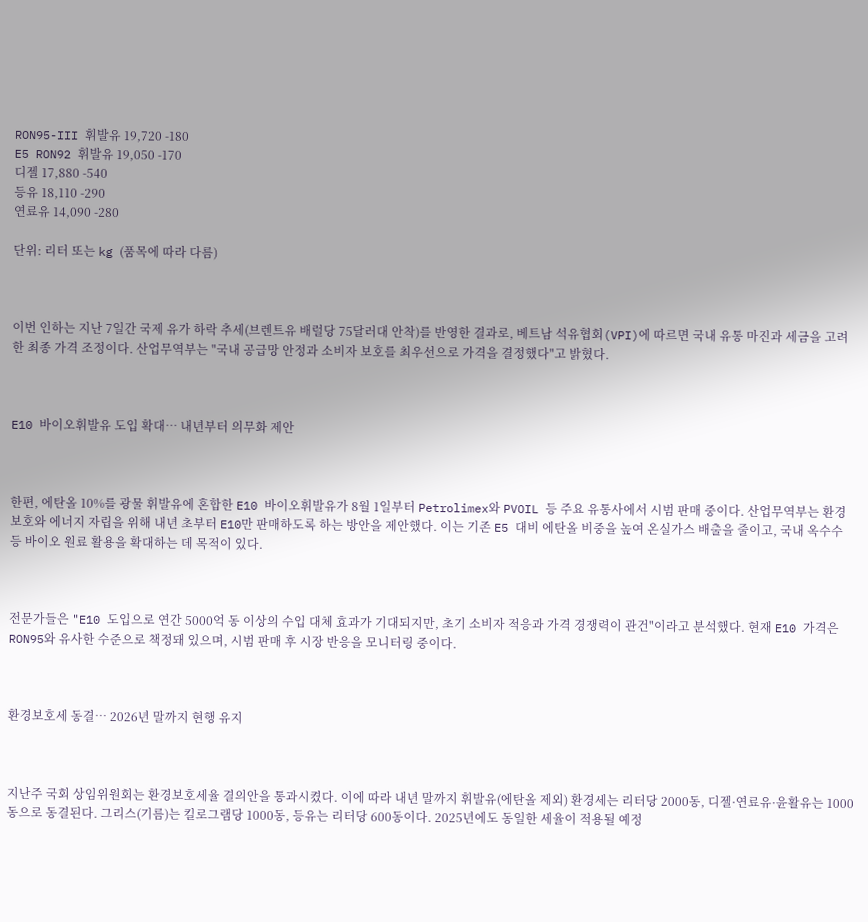RON95-III 휘발유 19,720 -180
E5 RON92 휘발유 19,050 -170
디젤 17,880 -540
등유 18,110 -290
연료유 14,090 -280

단위: 리터 또는 kg (품목에 따라 다름)



이번 인하는 지난 7일간 국제 유가 하락 추세(브렌트유 배럴당 75달러대 안착)를 반영한 결과로, 베트남 석유협회(VPI)에 따르면 국내 유통 마진과 세금을 고려한 최종 가격 조정이다. 산업무역부는 "국내 공급망 안정과 소비자 보호를 최우선으로 가격을 결정했다"고 밝혔다.



E10 바이오휘발유 도입 확대… 내년부터 의무화 제안



한편, 에탄올 10%를 광물 휘발유에 혼합한 E10 바이오휘발유가 8월 1일부터 Petrolimex와 PVOIL 등 주요 유통사에서 시범 판매 중이다. 산업무역부는 환경 보호와 에너지 자립을 위해 내년 초부터 E10만 판매하도록 하는 방안을 제안했다. 이는 기존 E5 대비 에탄올 비중을 높여 온실가스 배출을 줄이고, 국내 옥수수 등 바이오 원료 활용을 확대하는 데 목적이 있다.



전문가들은 "E10 도입으로 연간 5000억 동 이상의 수입 대체 효과가 기대되지만, 초기 소비자 적응과 가격 경쟁력이 관건"이라고 분석했다. 현재 E10 가격은 RON95와 유사한 수준으로 책정돼 있으며, 시범 판매 후 시장 반응을 모니터링 중이다.



환경보호세 동결… 2026년 말까지 현행 유지



지난주 국회 상임위원회는 환경보호세율 결의안을 통과시켰다. 이에 따라 내년 말까지 휘발유(에탄올 제외) 환경세는 리터당 2000동, 디젤·연료유·윤활유는 1000동으로 동결된다. 그리스(기름)는 킬로그램당 1000동, 등유는 리터당 600동이다. 2025년에도 동일한 세율이 적용될 예정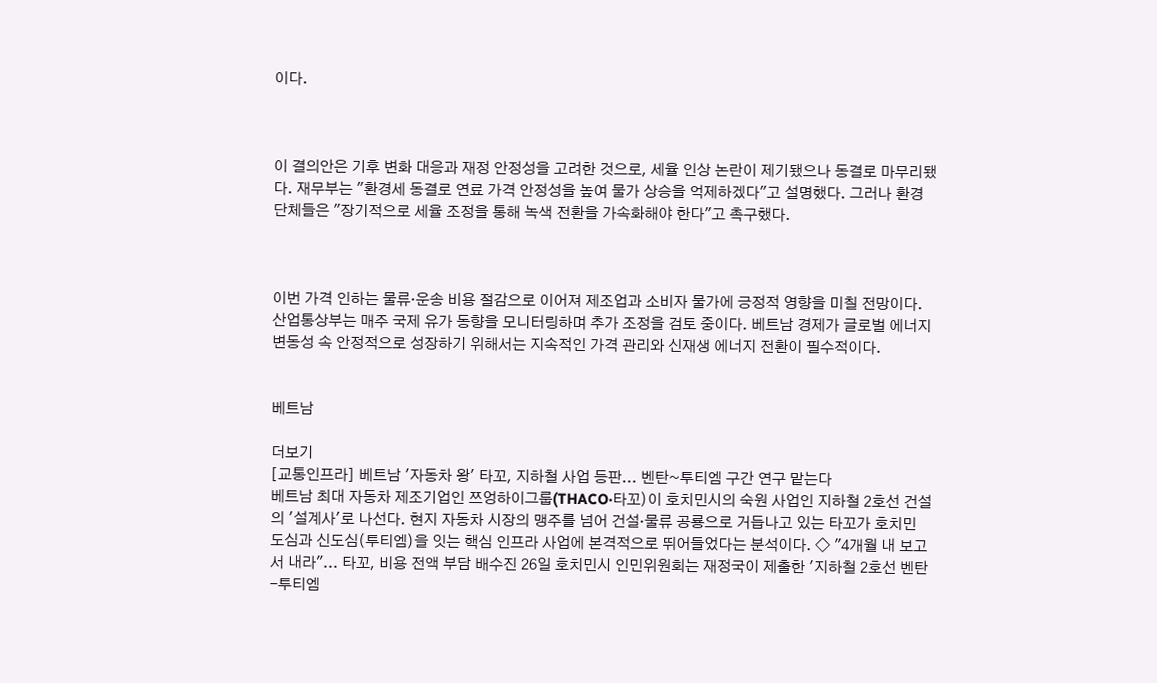이다.



이 결의안은 기후 변화 대응과 재정 안정성을 고려한 것으로, 세율 인상 논란이 제기됐으나 동결로 마무리됐다. 재무부는 "환경세 동결로 연료 가격 안정성을 높여 물가 상승을 억제하겠다"고 설명했다. 그러나 환경 단체들은 "장기적으로 세율 조정을 통해 녹색 전환을 가속화해야 한다"고 촉구했다.



이번 가격 인하는 물류·운송 비용 절감으로 이어져 제조업과 소비자 물가에 긍정적 영향을 미칠 전망이다. 산업통상부는 매주 국제 유가 동향을 모니터링하며 추가 조정을 검토 중이다. 베트남 경제가 글로벌 에너지 변동성 속 안정적으로 성장하기 위해서는 지속적인 가격 관리와 신재생 에너지 전환이 필수적이다.


베트남

더보기
[교통인프라] 베트남 '자동차 왕' 타꼬, 지하철 사업 등판... 벤탄~투티엠 구간 연구 맡는다
베트남 최대 자동차 제조기업인 쯔엉하이그룹(THACO·타꼬)이 호치민시의 숙원 사업인 지하철 2호선 건설의 '설계사'로 나선다. 현지 자동차 시장의 맹주를 넘어 건설·물류 공룡으로 거듭나고 있는 타꼬가 호치민 도심과 신도심(투티엠)을 잇는 핵심 인프라 사업에 본격적으로 뛰어들었다는 분석이다. ◇ "4개월 내 보고서 내라"... 타꼬, 비용 전액 부담 배수진 26일 호치민시 인민위원회는 재정국이 제출한 '지하철 2호선 벤탄-투티엠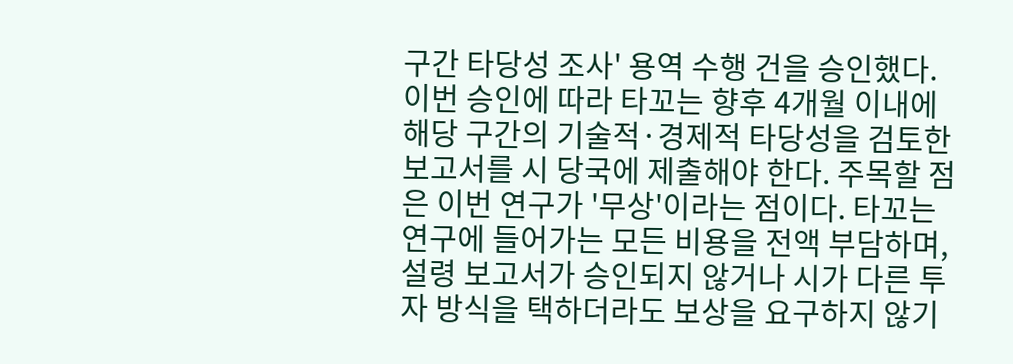구간 타당성 조사' 용역 수행 건을 승인했다. 이번 승인에 따라 타꼬는 향후 4개월 이내에 해당 구간의 기술적·경제적 타당성을 검토한 보고서를 시 당국에 제출해야 한다. 주목할 점은 이번 연구가 '무상'이라는 점이다. 타꼬는 연구에 들어가는 모든 비용을 전액 부담하며, 설령 보고서가 승인되지 않거나 시가 다른 투자 방식을 택하더라도 보상을 요구하지 않기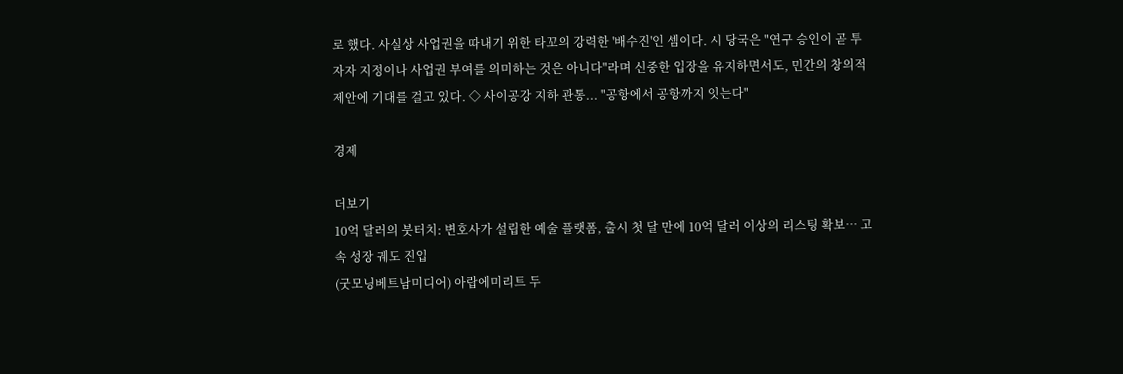로 했다. 사실상 사업권을 따내기 위한 타꼬의 강력한 '배수진'인 셈이다. 시 당국은 "연구 승인이 곧 투자자 지정이나 사업권 부여를 의미하는 것은 아니다"라며 신중한 입장을 유지하면서도, 민간의 창의적 제안에 기대를 걸고 있다. ◇ 사이공강 지하 관통... "공항에서 공항까지 잇는다"

경제

더보기
10억 달러의 붓터치: 변호사가 설립한 예술 플랫폼, 출시 첫 달 만에 10억 달러 이상의 리스팅 확보… 고속 성장 궤도 진입
(굿모닝베트남미디어) 아랍에미리트 두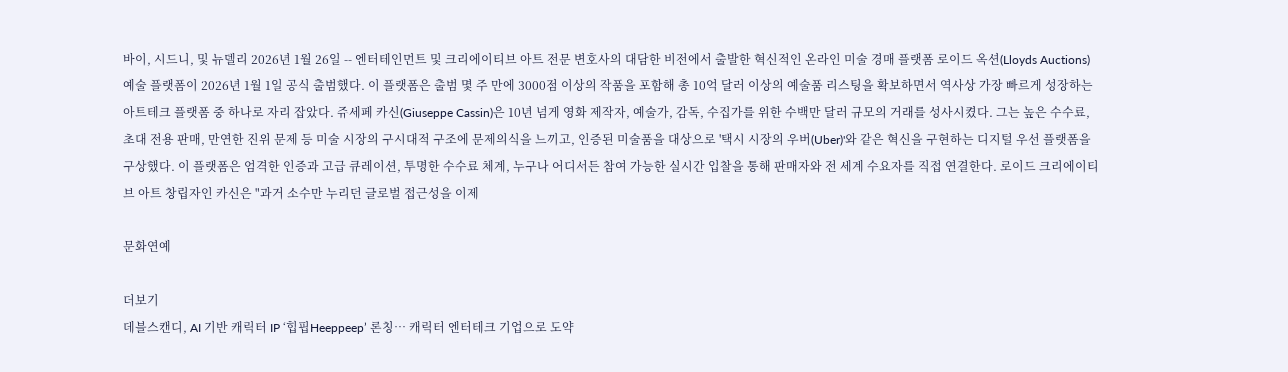바이, 시드니, 및 뉴델리 2026년 1월 26일 -- 엔터테인먼트 및 크리에이티브 아트 전문 변호사의 대담한 비전에서 출발한 혁신적인 온라인 미술 경매 플랫폼 로이드 옥션(Lloyds Auctions) 예술 플랫폼이 2026년 1월 1일 공식 출범했다. 이 플랫폼은 출범 몇 주 만에 3000점 이상의 작품을 포함해 총 10억 달러 이상의 예술품 리스팅을 확보하면서 역사상 가장 빠르게 성장하는 아트테크 플랫폼 중 하나로 자리 잡았다. 쥬세페 카신(Giuseppe Cassin)은 10년 넘게 영화 제작자, 예술가, 감독, 수집가를 위한 수백만 달러 규모의 거래를 성사시켰다. 그는 높은 수수료, 초대 전용 판매, 만연한 진위 문제 등 미술 시장의 구시대적 구조에 문제의식을 느끼고, 인증된 미술품을 대상으로 '택시 시장의 우버(Uber)'와 같은 혁신을 구현하는 디지털 우선 플랫폼을 구상했다. 이 플랫폼은 엄격한 인증과 고급 큐레이션, 투명한 수수료 체계, 누구나 어디서든 참여 가능한 실시간 입찰을 통해 판매자와 전 세계 수요자를 직접 연결한다. 로이드 크리에이티브 아트 창립자인 카신은 "과거 소수만 누리던 글로벌 접근성을 이제

문화연예

더보기
데블스캔디, AI 기반 캐릭터 IP ‘힙핍Heeppeep’ 론칭… 캐릭터 엔터테크 기업으로 도약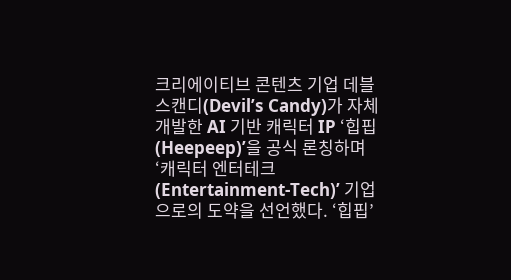크리에이티브 콘텐츠 기업 데블스캔디(Devil’s Candy)가 자체 개발한 AI 기반 캐릭터 IP ‘힙핍(Heepeep)’을 공식 론칭하며 ‘캐릭터 엔터테크(Entertainment-Tech)’ 기업으로의 도약을 선언했다. ‘힙핍’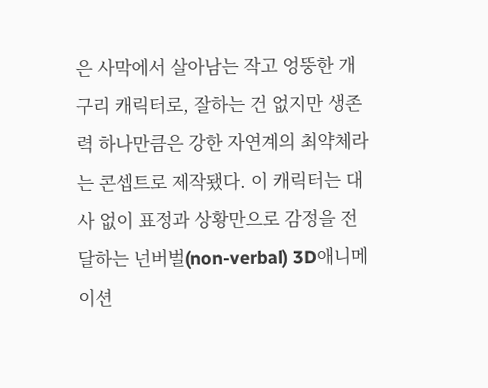은 사막에서 살아남는 작고 엉뚱한 개구리 캐릭터로, 잘하는 건 없지만 생존력 하나만큼은 강한 자연계의 최약체라는 콘셉트로 제작됐다. 이 캐릭터는 대사 없이 표정과 상황만으로 감정을 전달하는 넌버벌(non-verbal) 3D애니메이션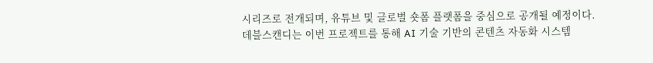시리즈로 전개되며, 유튜브 및 글로벌 숏폼 플랫폼을 중심으로 공개될 예정이다. 데블스캔디는 이번 프로젝트를 통해 AI 기술 기반의 콘텐츠 자동화 시스템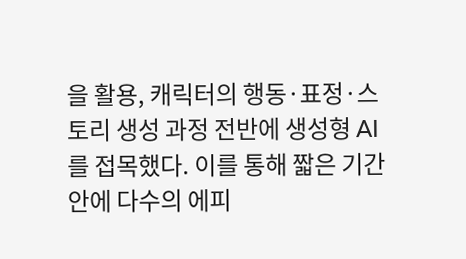을 활용, 캐릭터의 행동·표정·스토리 생성 과정 전반에 생성형 AI를 접목했다. 이를 통해 짧은 기간 안에 다수의 에피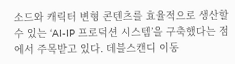소드와 캐릭터 변형 콘텐츠를 효율적으로 생산할 수 있는 ‘AI-IP 프로덕션 시스템’을 구축했다는 점에서 주목받고 있다. 데블스캔디 이동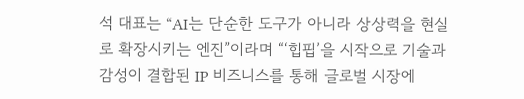석 대표는 “AI는 단순한 도구가 아니라 상상력을 현실로 확장시키는 엔진”이라며 “‘힙핍’을 시작으로 기술과 감성이 결합된 IP 비즈니스를 통해 글로벌 시장에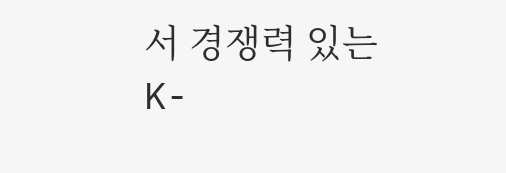서 경쟁력 있는 K-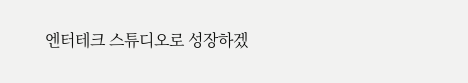엔터테크 스튜디오로 성장하겠